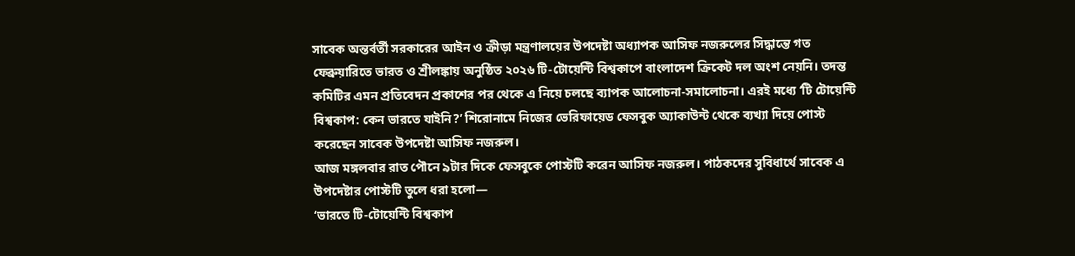সাবেক অন্তর্বর্তী সরকারের আইন ও ক্রীড়া মন্ত্রণালয়ের উপদেষ্টা অধ্যাপক আসিফ নজরুলের সিদ্ধান্তে গত ফেব্রুয়ারিতে ভারত ও শ্রীলঙ্কায় অনুষ্ঠিত ২০২৬ টি-টোয়েন্টি বিশ্বকাপে বাংলাদেশ ক্রিকেট দল অংশ নেয়নি। তদন্ত কমিটির এমন প্রতিবেদন প্রকাশের পর থেকে এ নিয়ে চলছে ব্যাপক আলোচনা-সমালোচনা। এরই মধ্যে ‘টি টোয়েন্টি বিশ্বকাপ: কেন ভারতে যাইনি?’ শিরোনামে নিজের ভেরিফায়েড ফেসবুক অ্যাকাউন্ট থেকে ব্যখ্যা দিয়ে পোস্ট করেছেন সাবেক উপদেষ্টা আসিফ নজরুল।
আজ মঙ্গলবার রাত পৌনে ৯টার দিকে ফেসবুকে পোস্টটি করেন আসিফ নজরুল। পাঠকদের সুবিধার্থে সাবেক এ উপদেষ্টার পোস্টটি তুলে ধরা হলো—
‘ভারতে টি-টোয়েন্টি বিশ্বকাপ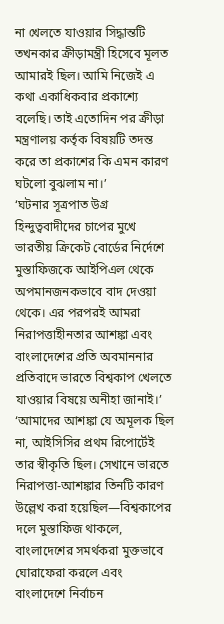না খেলতে যাওয়ার সিদ্ধান্তটি তখনকার ক্রীড়ামন্ত্রী হিসেবে মূলত আমারই ছিল। আমি নিজেই এ কথা একাধিকবার প্রকাশ্যে বলেছি। তাই এতোদিন পর ক্রীড়া মন্ত্রণালয় কর্তৃক বিষয়টি তদন্ত করে তা প্রকাশের কি এমন কারণ ঘটলো বুঝলাম না।’
‘ঘটনার সূত্রপাত উগ্র হিন্দুত্ববাদীদের চাপের মুখে ভারতীয় ক্রিকেট বোর্ডের নির্দেশে মুস্তাফিজকে আইপিএল থেকে অপমানজনকভাবে বাদ দেওয়া থেকে। এর পরপরই আমরা নিরাপত্তাহীনতার আশঙ্কা এবং বাংলাদেশের প্রতি অবমাননার প্রতিবাদে ভারতে বিশ্বকাপ খেলতে যাওয়ার বিষয়ে অনীহা জানাই।’
‘আমাদের আশঙ্কা যে অমূলক ছিল না, আইসিসির প্রথম রিপোর্টেই তার স্বীকৃতি ছিল। সেখানে ভারতে নিরাপত্তা-আশঙ্কার তিনটি কারণ উল্লেখ করা হয়েছিল—বিশ্বকাপের দলে মুস্তাফিজ থাকলে, বাংলাদেশের সমর্থকরা মুক্তভাবে ঘোরাফেরা করলে এবং বাংলাদেশে নির্বাচন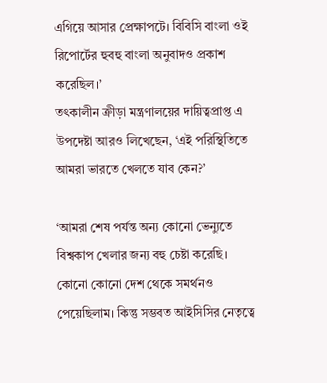এগিয়ে আসার প্রেক্ষাপটে। বিবিসি বাংলা ওই রিপোর্টের হুবহু বাংলা অনুবাদও প্রকাশ করেছিল।’
তৎকালীন ক্রীড়া মন্ত্রণালয়ের দায়িত্বপ্রাপ্ত এ উপদেষ্টা আরও লিখেছেন, ‘এই পরিস্থিতিতে আমরা ভারতে খেলতে যাব কেন?’

‘আমরা শেষ পর্যন্ত অন্য কোনো ভেন্যুতে বিশ্বকাপ খেলার জন্য বহু চেষ্টা করেছি। কোনো কোনো দেশ থেকে সমর্থনও পেয়েছিলাম। কিন্তু সম্ভবত আইসিসির নেতৃত্বে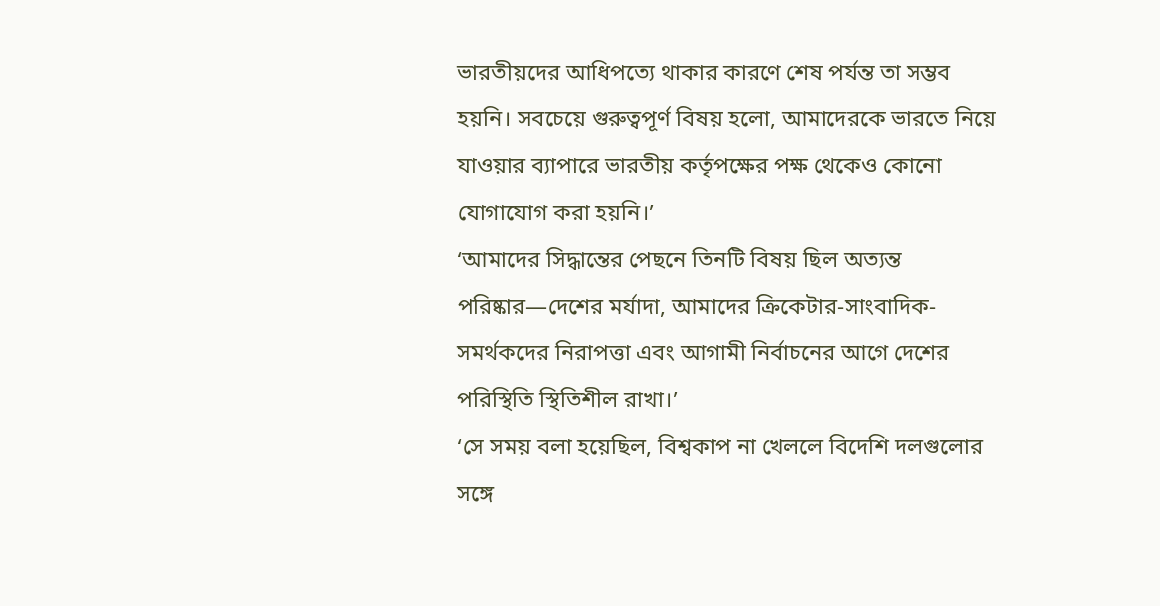ভারতীয়দের আধিপত্যে থাকার কারণে শেষ পর্যন্ত তা সম্ভব হয়নি। সবচেয়ে গুরুত্বপূর্ণ বিষয় হলো, আমাদেরকে ভারতে নিয়ে যাওয়ার ব্যাপারে ভারতীয় কর্তৃপক্ষের পক্ষ থেকেও কোনো যোগাযোগ করা হয়নি।’
‘আমাদের সিদ্ধান্তের পেছনে তিনটি বিষয় ছিল অত্যন্ত পরিষ্কার—দেশের মর্যাদা, আমাদের ক্রিকেটার-সাংবাদিক-সমর্থকদের নিরাপত্তা এবং আগামী নির্বাচনের আগে দেশের পরিস্থিতি স্থিতিশীল রাখা।’
‘সে সময় বলা হয়েছিল, বিশ্বকাপ না খেললে বিদেশি দলগুলোর সঙ্গে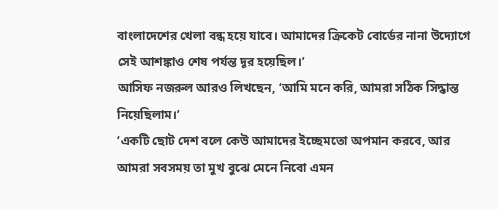বাংলাদেশের খেলা বন্ধ হয়ে যাবে। আমাদের ক্রিকেট বোর্ডের নানা উদ্যোগে সেই আশঙ্কাও শেষ পর্যন্ত দূর হয়েছিল।’
আসিফ নজরুল আরও লিখছেন, ‘আমি মনে করি, আমরা সঠিক সিদ্ধান্ত নিয়েছিলাম।’
‘একটি ছোট দেশ বলে কেউ আমাদের ইচ্ছেমতো অপমান করবে, আর আমরা সবসময় তা মুখ বুঝে মেনে নিবো এমন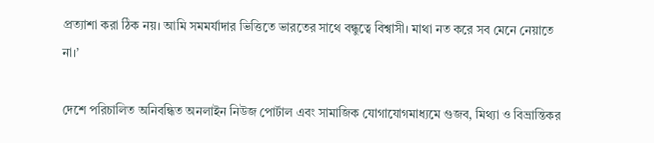প্রত্যাশা করা ঠিক নয়। আমি সমমর্যাদার ভিত্তিতে ভারতের সাথে বন্ধুত্বে বিশ্বাসী। মাথা নত করে সব মেনে নেয়াতে না।’

দেশে পরিচালিত অনিবন্ধিত অনলাইন নিউজ পোর্টাল এবং সামাজিক যোগাযোগমাধ্যমে গুজব, মিথ্যা ও বিভ্রান্তিকর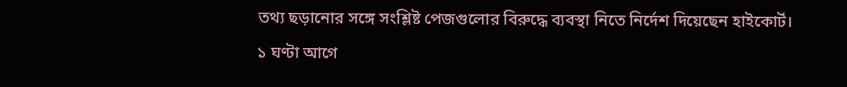তথ্য ছড়ানোর সঙ্গে সংশ্লিষ্ট পেজগুলোর বিরুদ্ধে ব্যবস্থা নিতে নির্দেশ দিয়েছেন হাইকোর্ট।
১ ঘণ্টা আগে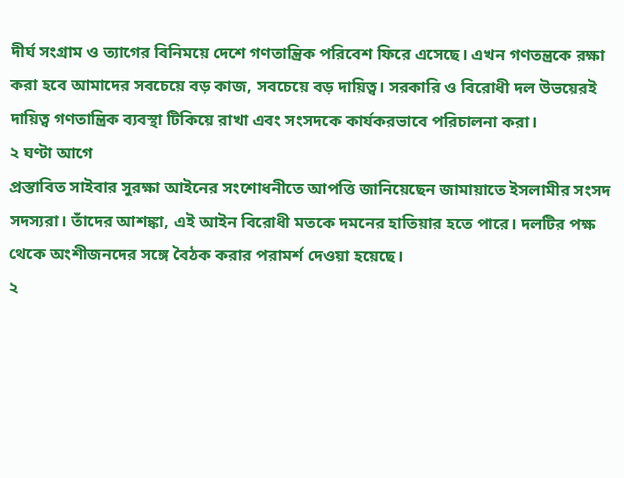দীর্ঘ সংগ্রাম ও ত্যাগের বিনিময়ে দেশে গণতান্ত্রিক পরিবেশ ফিরে এসেছে। এখন গণতন্ত্রকে রক্ষা করা হবে আমাদের সবচেয়ে বড় কাজ, সবচেয়ে বড় দায়িত্ব। সরকারি ও বিরোধী দল উভয়েরই দায়িত্ব গণতান্ত্রিক ব্যবস্থা টিকিয়ে রাখা এবং সংসদকে কার্যকরভাবে পরিচালনা করা।
২ ঘণ্টা আগে
প্রস্তাবিত সাইবার সুরক্ষা আইনের সংশোধনীতে আপত্তি জানিয়েছেন জামায়াতে ইসলামীর সংসদ সদস্যরা। তাঁদের আশঙ্কা, এই আইন বিরোধী মতকে দমনের হাতিয়ার হতে পারে। দলটির পক্ষ থেকে অংশীজনদের সঙ্গে বৈঠক করার পরামর্শ দেওয়া হয়েছে।
২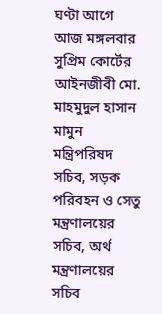ঘণ্টা আগে
আজ মঙ্গলবার সুপ্রিম কোর্টের আইনজীবী মো. মাহমুদুল হাসান মামুন মন্ত্রিপরিষদ সচিব, সড়ক পরিবহন ও সেতু মন্ত্রণালয়ের সচিব, অর্থ মন্ত্রণালয়ের সচিব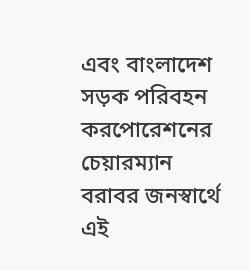এবং বাংলাদেশ সড়ক পরিবহন করপোরেশনের চেয়ারম্যান বরাবর জনস্বার্থে এই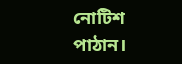নোটিশ পাঠান।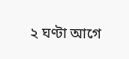২ ঘণ্টা আগে